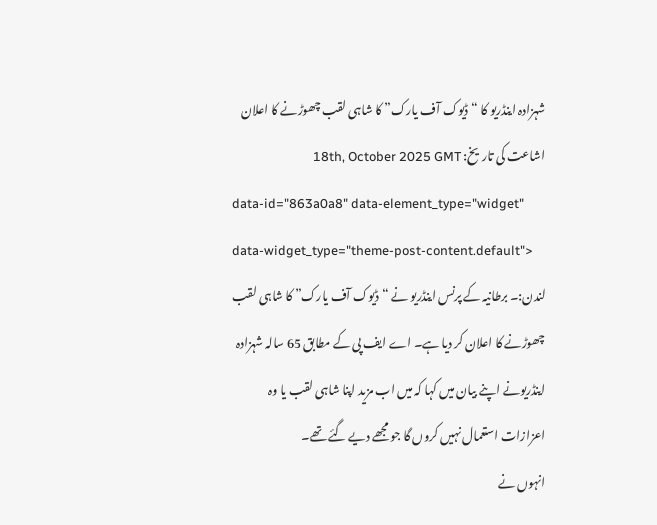شہزادہ اینڈریو کا “ڈیوک آف یارک” کا شاہی لقب چھوڑنے کا اعلان
اشاعت کی تاریخ: 18th, October 2025 GMT
data-id="863a0a8" data-element_type="widget" data-widget_type="theme-post-content.default">
لندن:۔ برطانیہ کے پرنس اینڈریو نے “ڈیوک آف یارک” کا شاہی لقب چھوڑنے کا اعلان کر دیا ہے۔ اے ایف پی کے مطابق 65 سالہ شہزادہ اینڈریونے اپنے بیان میں کہا کہ میں اب مزید اپنا شاہی لقب یا وہ اعزازات استعمال نہیں کروں گا جو مجھے دیے گئے تھے۔
انہوں نے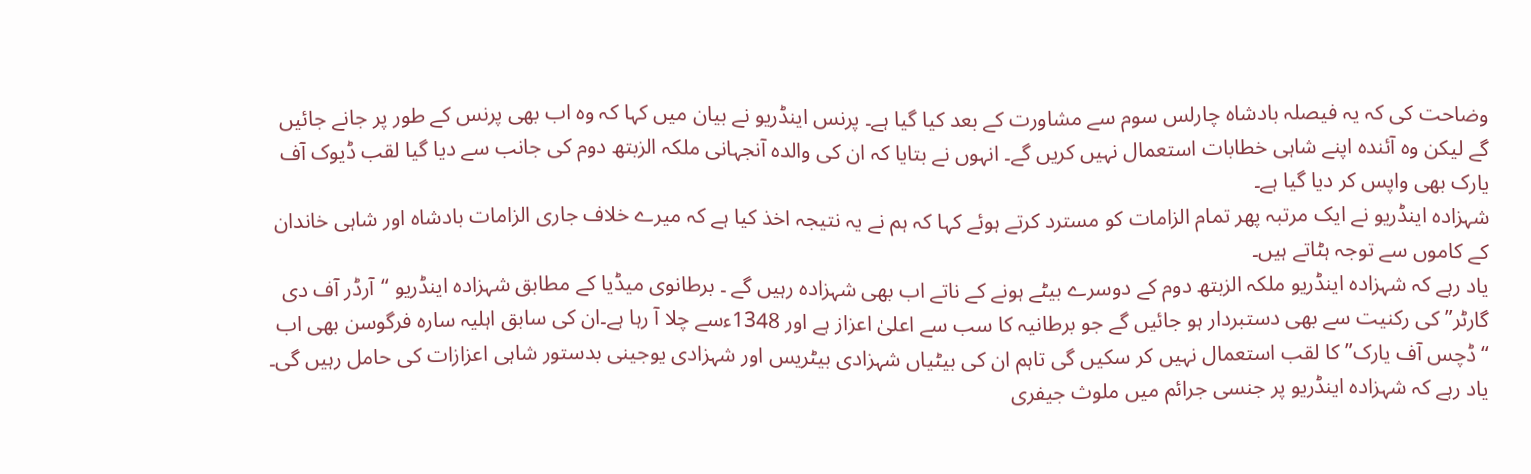وضاحت کی کہ یہ فیصلہ بادشاہ چارلس سوم سے مشاورت کے بعد کیا گیا ہے۔ پرنس اینڈریو نے بیان میں کہا کہ وہ اب بھی پرنس کے طور پر جانے جائیں گے لیکن وہ آئندہ اپنے شاہی خطابات استعمال نہیں کریں گے۔ انہوں نے بتایا کہ ان کی والدہ آنجہانی ملکہ الزبتھ دوم کی جانب سے دیا گیا لقب ڈیوک آف یارک بھی واپس کر دیا گیا ہے۔
شہزادہ اینڈریو نے ایک مرتبہ پھر تمام الزامات کو مسترد کرتے ہوئے کہا کہ ہم نے یہ نتیجہ اخذ کیا ہے کہ میرے خلاف جاری الزامات بادشاہ اور شاہی خاندان کے کاموں سے توجہ ہٹاتے ہیں۔
یاد رہے کہ شہزادہ اینڈریو ملکہ الزبتھ دوم کے دوسرے بیٹے ہونے کے ناتے اب بھی شہزادہ رہیں گے ۔ برطانوی میڈیا کے مطابق شہزادہ اینڈریو “آرڈر آف دی گارٹر” کی رکنیت سے بھی دستبردار ہو جائیں گے جو برطانیہ کا سب سے اعلیٰ اعزاز ہے اور 1348ءسے چلا آ رہا ہے۔ان کی سابق اہلیہ سارہ فرگوسن بھی اب “ڈچس آف یارک” کا لقب استعمال نہیں کر سکیں گی تاہم ان کی بیٹیاں شہزادی بیٹریس اور شہزادی یوجینی بدستور شاہی اعزازات کی حامل رہیں گی۔
یاد رہے کہ شہزادہ اینڈریو پر جنسی جرائم میں ملوث جیفری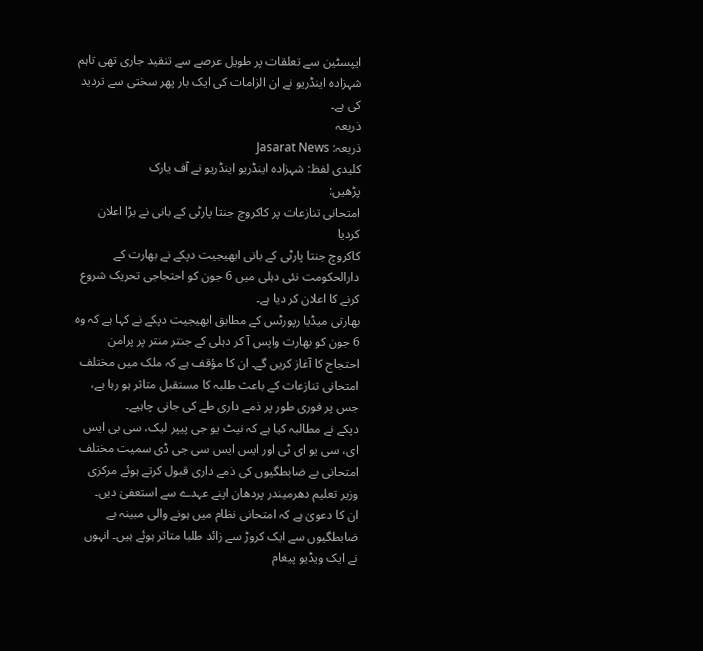ایپسٹین سے تعلقات پر طویل عرصے سے تنقید جاری تھی تاہم شہزادہ اینڈریو نے ان الزامات کی ایک بار پھر سختی سے تردید کی ہے۔
ذریعہ
ذریعہ: Jasarat News
کلیدی لفظ: شہزادہ اینڈریو اینڈریو نے آف یارک
پڑھیں:
امتحانی تنازعات پر کاکروچ جنتا پارٹی کے بانی نے بڑا اعلان کردیا
کاکروچ جنتا پارٹی کے بانی ابھیجیت دپکے نے بھارت کے دارالحکومت نئی دہلی میں 6 جون کو احتجاجی تحریک شروع کرنے کا اعلان کر دیا ہے۔
بھارتی میڈیا رپورٹس کے مطابق ابھیجیت دپکے نے کہا ہے کہ وہ 6 جون کو بھارت واپس آ کر دہلی کے جنتر منتر پر پرامن احتجاج کا آغاز کریں گے۔ ان کا مؤقف ہے کہ ملک میں مختلف امتحانی تنازعات کے باعث طلبہ کا مستقبل متاثر ہو رہا ہے، جس پر فوری طور پر ذمے داری طے کی جانی چاہیے۔
دپکے نے مطالبہ کیا ہے کہ نیٹ یو جی پیپر لیک، سی بی ایس ای، سی یو ای ٹی اور ایس ایس سی جی ڈی سمیت مختلف امتحانی بے ضابطگیوں کی ذمے داری قبول کرتے ہوئے مرکزی وزیر تعلیم دھرمیندر پردھان اپنے عہدے سے استعفیٰ دیں۔
ان کا دعویٰ ہے کہ امتحانی نظام میں ہونے والی مبینہ بے ضابطگیوں سے ایک کروڑ سے زائد طلبا متاثر ہوئے ہیں۔ انہوں نے ایک ویڈیو پیغام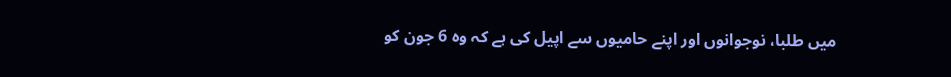میں طلبا، نوجوانوں اور اپنے حامیوں سے اپیل کی ہے کہ وہ 6 جون کو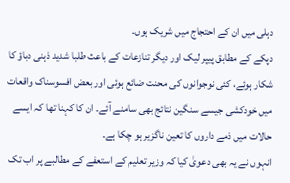دہلی میں ان کے احتجاج میں شریک ہوں۔
دپکے کے مطابق پیپر لیک اور دیگر تنازعات کے باعث طلبا شدید ذہنی دباؤ کا شکار ہوئے، کئی نوجوانوں کی محنت ضائع ہوئی اور بعض افسوسناک واقعات میں خودکشی جیسے سنگین نتائج بھی سامنے آئے۔ ان کا کہنا تھا کہ ایسے حالات میں ذمے داروں کا تعین ناگزیر ہو چکا ہے۔
انہوں نے یہ بھی دعویٰ کیا کہ وزیر تعلیم کے استعفے کے مطالبے پر اب تک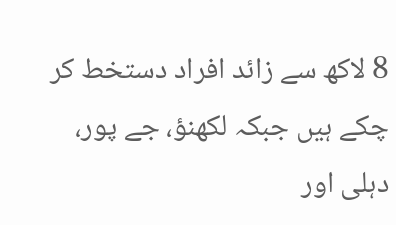8 لاکھ سے زائد افراد دستخط کر چکے ہیں جبکہ لکھنؤ، جے پور، دہلی اور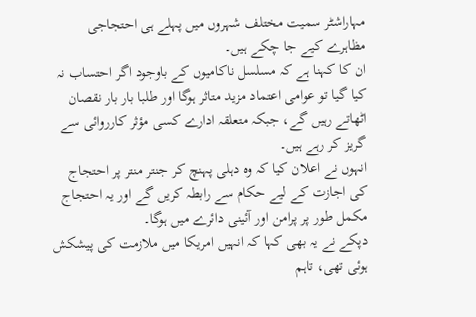مہاراشٹر سمیت مختلف شہروں میں پہلے ہی احتجاجی مظاہرے کیے جا چکے ہیں۔
ان کا کہنا ہے کہ مسلسل ناکامیوں کے باوجود اگر احتساب نہ کیا گیا تو عوامی اعتماد مزید متاثر ہوگا اور طلبا بار بار نقصان اٹھاتے رہیں گے، جبکہ متعلقہ ادارے کسی مؤثر کارروائی سے گریز کر رہے ہیں۔
انہوں نے اعلان کیا کہ وہ دہلی پہنچ کر جنتر منتر پر احتجاج کی اجازت کے لیے حکام سے رابطہ کریں گے اور یہ احتجاج مکمل طور پر پرامن اور آئینی دائرے میں ہوگا۔
دپکے نے یہ بھی کہا کہ انہیں امریکا میں ملازمت کی پیشکش ہوئی تھی، تاہم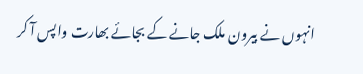انہوں نے بیرون ملک جانے کے بجائے بھارت واپس آ کر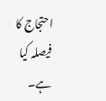احتجاج کا فیصلہ کیا ہے۔